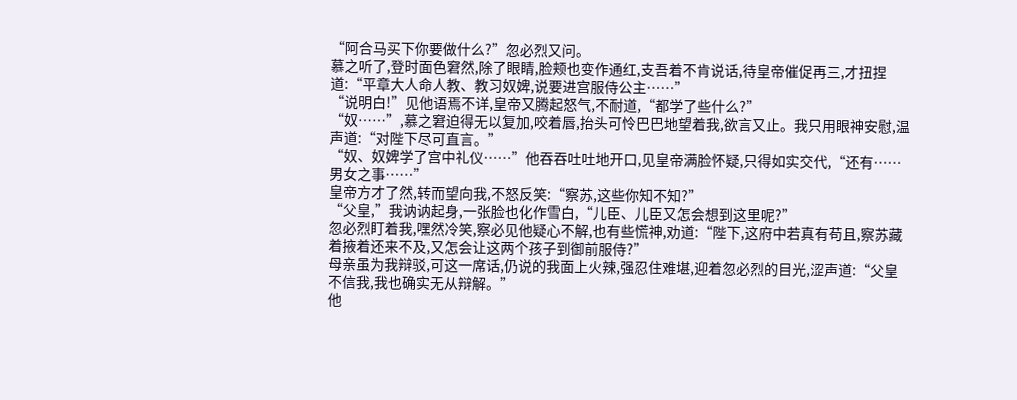“阿合马买下你要做什么?”忽必烈又问。
慕之听了,登时面色窘然,除了眼睛,脸颊也变作通红,支吾着不肯说话,待皇帝催促再三,才扭捏道:“平章大人命人教、教习奴婢,说要进宫服侍公主……”
“说明白!”见他语焉不详,皇帝又腾起怒气,不耐道,“都学了些什么?”
“奴……”,慕之窘迫得无以复加,咬着唇,抬头可怜巴巴地望着我,欲言又止。我只用眼神安慰,温声道:“对陛下尽可直言。”
“奴、奴婢学了宫中礼仪……”他吞吞吐吐地开口,见皇帝满脸怀疑,只得如实交代,“还有……男女之事……”
皇帝方才了然,转而望向我,不怒反笑:“察苏,这些你知不知?”
“父皇,”我讷讷起身,一张脸也化作雪白,“儿臣、儿臣又怎会想到这里呢?”
忽必烈盯着我,嘿然冷笑,察必见他疑心不解,也有些慌神,劝道:“陛下,这府中若真有苟且,察苏藏着掖着还来不及,又怎会让这两个孩子到御前服侍?”
母亲虽为我辩驳,可这一席话,仍说的我面上火辣,强忍住难堪,迎着忽必烈的目光,涩声道:“父皇不信我,我也确实无从辩解。”
他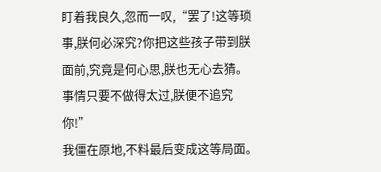盯着我良久,忽而一叹,“罢了!这等琐事,朕何必深究?你把这些孩子带到朕面前,究竟是何心思,朕也无心去猜。事情只要不做得太过,朕便不追究你!”
我僵在原地,不料最后变成这等局面。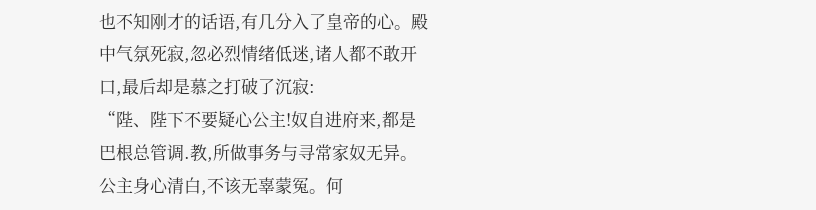也不知刚才的话语,有几分入了皇帝的心。殿中气氛死寂,忽必烈情绪低迷,诸人都不敢开口,最后却是慕之打破了沉寂:
“陛、陛下不要疑心公主!奴自进府来,都是巴根总管调.教,所做事务与寻常家奴无异。公主身心清白,不该无辜蒙冤。何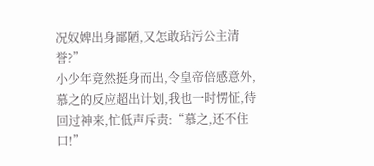况奴婢出身鄙陋,又怎敢玷污公主清誉?”
小少年竟然挺身而出,令皇帝倍感意外,慕之的反应超出计划,我也一时愣怔,待回过神来,忙低声斥责:“慕之,还不住口!”